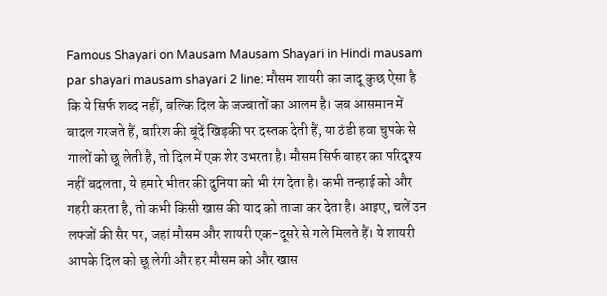Famous Shayari on Mausam Mausam Shayari in Hindi mausam par shayari mausam shayari 2 line: मौसम शायरी का जादू कुछ ऐसा है कि ये सिर्फ शब्द नहीं, बल्कि दिल के जज्बातों का आलम है। जब आसमान में बादल गरजते हैं, बारिश की बूंदें खिड़की पर दस्तक देती हैं, या ठंडी हवा चुपके से गालों को छू लेती है, तो दिल में एक शेर उभरता है। मौसम सिर्फ बाहर का परिदृश्य नहीं बदलता, ये हमारे भीतर की दुनिया को भी रंग देता है। कभी तन्हाई को और गहरी करता है, तो कभी किसी खास की याद को ताजा कर देता है। आइए, चलें उन लफ्जों की सैर पर, जहां मौसम और शायरी एक-दूसरे से गले मिलते हैं। ये शायरी आपके दिल को छू लेगी और हर मौसम को और खास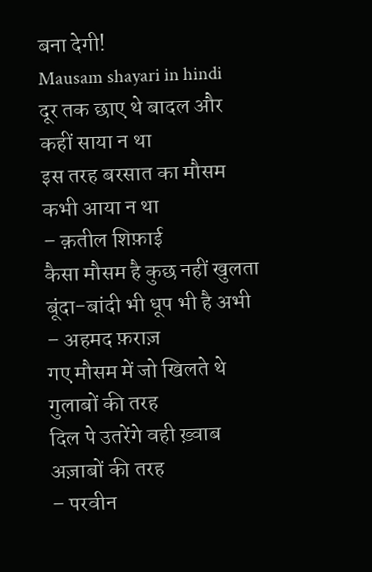बना देगी!
Mausam shayari in hindi
दूर तक छाए थे बादल और कहीं साया न था
इस तरह बरसात का मौसम कभी आया न था
– क़तील शिफ़ाई
कैसा मौसम है कुछ नहीं खुलता
बूंदा-बांदी भी धूप भी है अभी
– अहमद फ़राज़
गए मौसम में जो खिलते थे गुलाबों की तरह
दिल पे उतरेंगे वही ख़्वाब अज़ाबों की तरह
– परवीन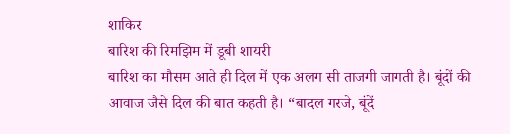शाकिर
बारिश की रिमझिम में डूबी शायरी
बारिश का मौसम आते ही दिल में एक अलग सी ताजगी जागती है। बूंदों की आवाज जैसे दिल की बात कहती है। “बादल गरजे, बूंदें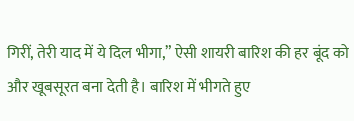गिरीं, तेरी याद में ये दिल भीगा,” ऐसी शायरी बारिश की हर बूंद को और खूबसूरत बना देती है। बारिश में भीगते हुए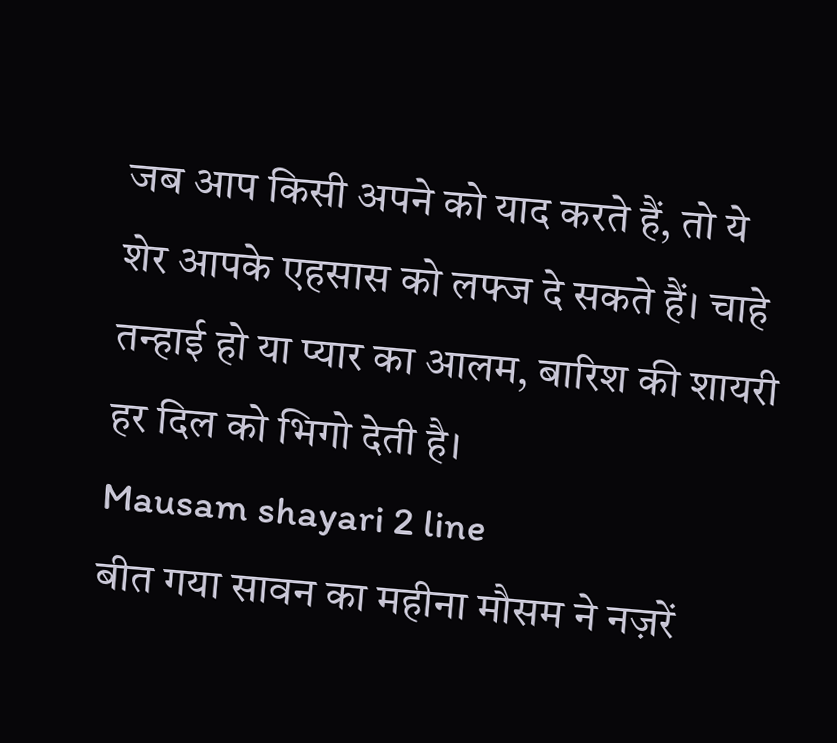जब आप किसी अपने को याद करते हैं, तो ये शेर आपके एहसास को लफ्ज दे सकते हैं। चाहे तन्हाई हो या प्यार का आलम, बारिश की शायरी हर दिल को भिगो देती है।
Mausam shayari 2 line
बीत गया सावन का महीना मौसम ने नज़रें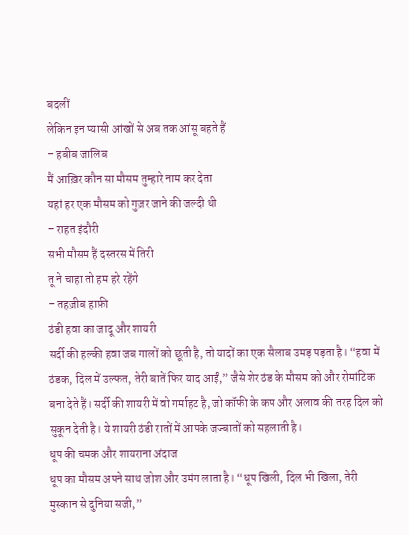बदलीं
लेकिन इन प्यासी आंखों से अब तक आंसू बहते हैं
– हबीब जालिब
मैं आख़िर कौन सा मौसम तुम्हारे नाम कर देता
यहां हर एक मौसम को गुज़र जाने की जल्दी थी
– राहत इंदौरी
सभी मौसम हैं दस्तरस में तिरी
तू ने चाहा तो हम हरे रहेंगे
– तहज़ीब हाफ़ी
ठंडी हवा का जादू और शायरी
सर्दी की हल्की हवा जब गालों को छूती है, तो यादों का एक सैलाब उमड़ पड़ता है। “हवा में ठंडक, दिल में उल्फत, तेरी बातें फिर याद आईं,” जैसे शेर ठंड के मौसम को और रोमांटिक बना देते हैं। सर्दी की शायरी में वो गर्माहट है, जो कॉफी के कप और अलाव की तरह दिल को सुकून देती है। ये शायरी ठंडी रातों में आपके जज्बातों को सहलाती है।
धूप की चमक और शायराना अंदाज
धूप का मौसम अपने साथ जोश और उमंग लाता है। “धूप खिली, दिल भी खिला, तेरी मुस्कान से दुनिया सजी,”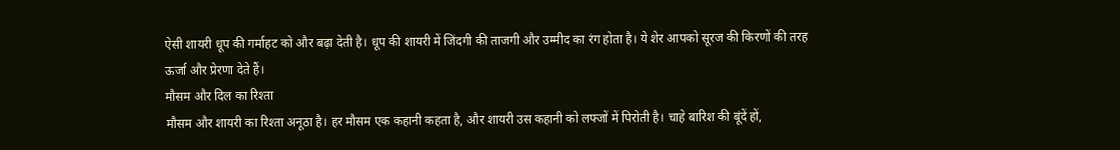ऐसी शायरी धूप की गर्माहट को और बढ़ा देती है। धूप की शायरी में जिंदगी की ताजगी और उम्मीद का रंग होता है। ये शेर आपको सूरज की किरणों की तरह ऊर्जा और प्रेरणा देते हैं।
मौसम और दिल का रिश्ता
मौसम और शायरी का रिश्ता अनूठा है। हर मौसम एक कहानी कहता है, और शायरी उस कहानी को लफ्जों में पिरोती है। चाहे बारिश की बूंदें हों,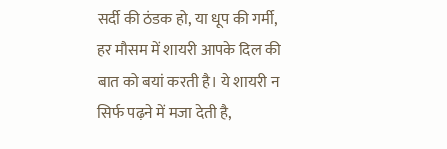सर्दी की ठंडक हो, या धूप की गर्मी, हर मौसम में शायरी आपके दिल की बात को बयां करती है। ये शायरी न सिर्फ पढ़ने में मजा देती है,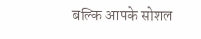बल्कि आपके सोशल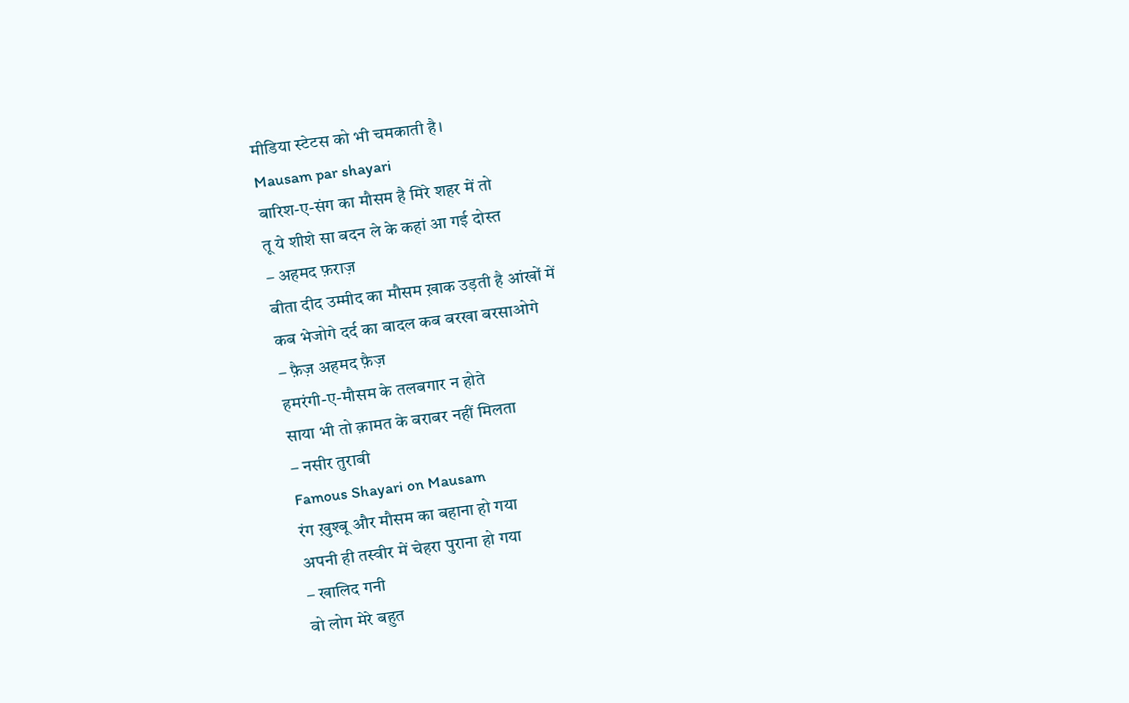मीडिया स्टेटस को भी चमकाती है।
Mausam par shayari
बारिश-ए-संग का मौसम है मिरे शहर में तो
तू ये शीशे सा बदन ले के कहां आ गई दोस्त
– अहमद फ़राज़
बीता दीद उम्मीद का मौसम ख़ाक उड़ती है आंखों में
कब भेजोगे दर्द का बादल कब बरखा बरसाओगे
– फ़ैज़ अहमद फ़ैज़
हमरंगी-ए-मौसम के तलबगार न होते
साया भी तो क़ामत के बराबर नहीं मिलता
– नसीर तुराबी
Famous Shayari on Mausam
रंग ख़ुश्बू और मौसम का बहाना हो गया
अपनी ही तस्वीर में चेहरा पुराना हो गया
– खालिद गनी
वो लोग मेरे बहुत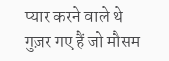प्यार करने वाले थे
गुज़र गए हैं जो मौसम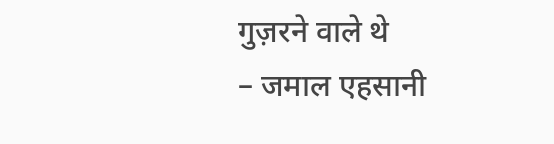गुज़रने वाले थे
– जमाल एहसानी